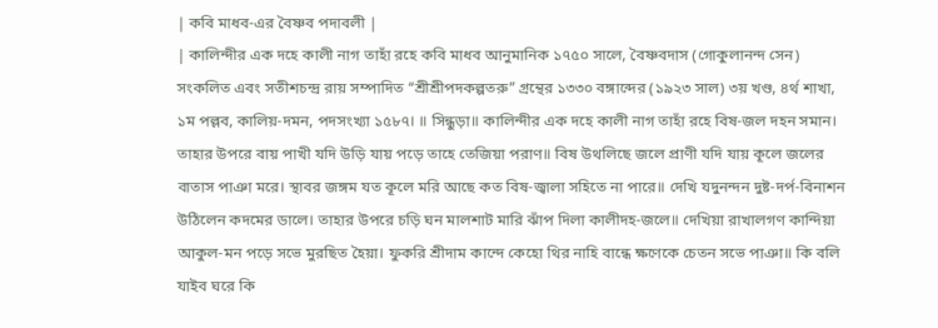| কবি মাধব-এর বৈষ্ণব পদাবলী |
| কালিন্দীর এক দহে কালী নাগ তাহাঁ রহে কবি মাধব আনুমানিক ১৭৫০ সালে, বৈষ্ণবদাস (গোকুলানন্দ সেন) সংকলিত এবং সতীশচন্দ্র রায় সম্পাদিত “শ্রীশ্রীপদকল্পতরু” গ্রন্থের ১৩৩০ বঙ্গাব্দের (১৯২৩ সাল) ৩য় খণ্ড, ৪র্থ শাখা, ১ম পল্লব, কালিয়-দমন, পদসংখ্যা ১৫৮৭। ॥ সিন্ধুড়া॥ কালিন্দীর এক দহে কালী নাগ তাহাঁ রহে বিষ-জল দহন সমান। তাহার উপরে বায় পাখী যদি উড়ি যায় পড়ে তাহে তেজিয়া পরাণ॥ বিষ উথলিছে জলে প্রাণী যদি যায় কূলে জলের বাতাস পাঞা মরে। স্থাবর জঙ্গম যত কূলে মরি আছে কত বিষ-জ্বালা সহিতে না পারে॥ দেখি যদুনন্দন দুষ্ট-দর্প-বিনাশন উঠিলেন কদমের ডালে। তাহার উপরে চড়ি ঘন মালশাট মারি ঝাঁপ দিলা কালীদহ-জলে॥ দেখিয়া রাখালগণ কান্দিয়া আকুল-মন পড়ে সভে মুরছিত হৈয়া। ফুকরি শ্রীদাম কান্দে কেহো থির নাহি বান্ধে ক্ষণেকে চেতন সভে পাঞা॥ কি বলি যাইব ঘরে কি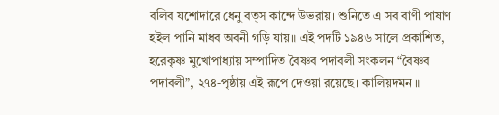বলিব যশোদারে ধেনু বত্স কান্দে উভরায়। শুনিতে এ সব বাণী পাষাণ হইল পানি মাধব অবনী গড়ি যায়॥ এই পদটি ১৯৪৬ সালে প্রকাশিত, হরেকৃষ্ণ মুখোপাধ্যায় সম্পাদিত বৈষ্ণব পদাবলী সংকলন “বৈষ্ণব পদাবলী”, ২৭৪-পৃষ্ঠায় এই রূপে দেওয়া রয়েছে। কালিয়দমন ॥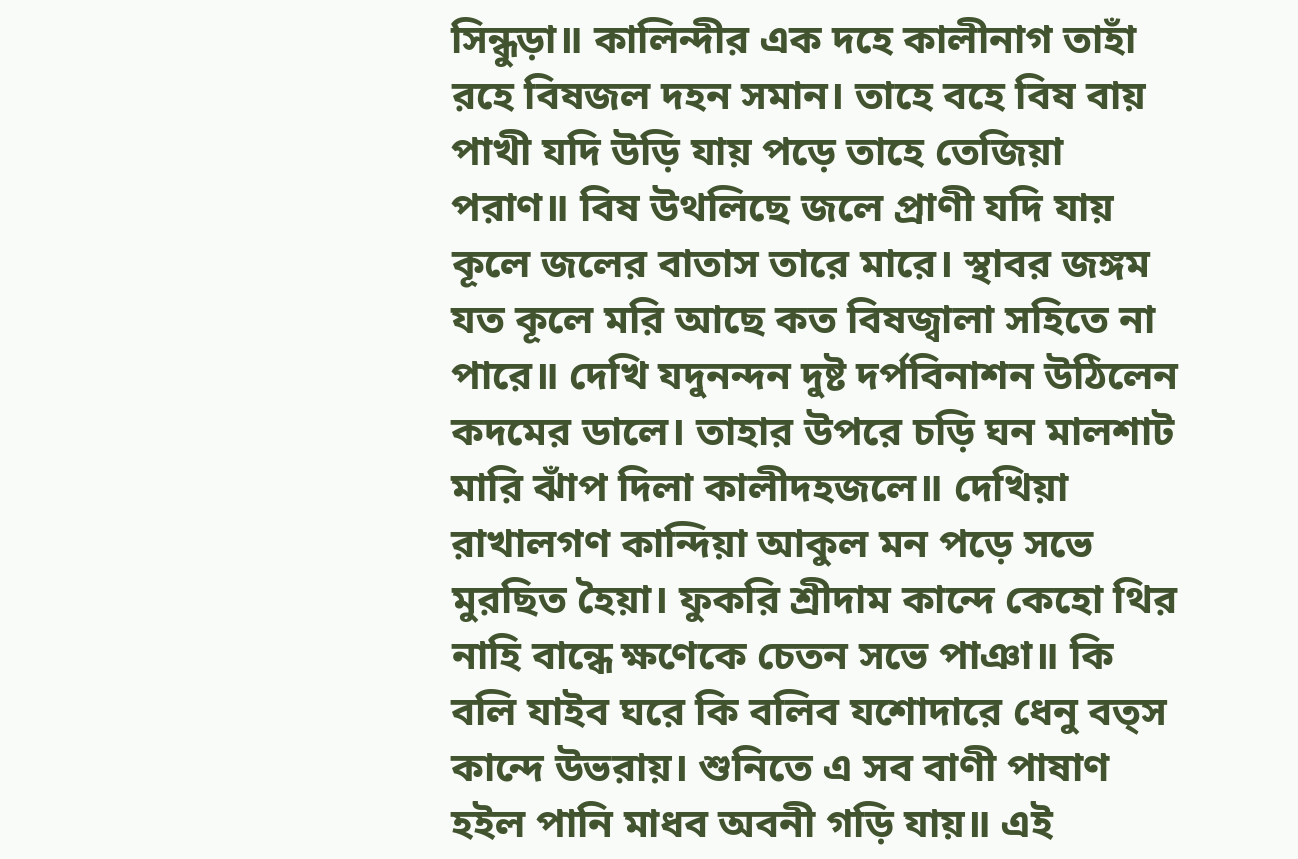সিন্ধুড়া॥ কালিন্দীর এক দহে কালীনাগ তাহাঁ রহে বিষজল দহন সমান। তাহে বহে বিষ বায় পাখী যদি উড়ি যায় পড়ে তাহে তেজিয়া পরাণ॥ বিষ উথলিছে জলে প্রাণী যদি যায় কূলে জলের বাতাস তারে মারে। স্থাবর জঙ্গম যত কূলে মরি আছে কত বিষজ্বালা সহিতে না পারে॥ দেখি যদুনন্দন দুষ্ট দর্পবিনাশন উঠিলেন কদমের ডালে। তাহার উপরে চড়ি ঘন মালশাট মারি ঝাঁপ দিলা কালীদহজলে॥ দেখিয়া রাখালগণ কান্দিয়া আকুল মন পড়ে সভে মুরছিত হৈয়া। ফুকরি শ্রীদাম কান্দে কেহো থির নাহি বান্ধে ক্ষণেকে চেতন সভে পাঞা॥ কি বলি যাইব ঘরে কি বলিব যশোদারে ধেনু বত্স কান্দে উভরায়। শুনিতে এ সব বাণী পাষাণ হইল পানি মাধব অবনী গড়ি যায়॥ এই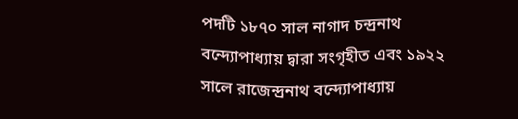পদটি ১৮৭০ সাল নাগাদ চন্দ্রনাথ বন্দ্যোপাধ্যায় দ্বারা সংগৃহীত এবং ১৯২২ সালে রাজেন্দ্রনাথ বন্দ্যোপাধ্যায়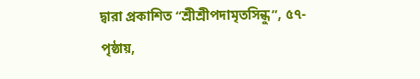দ্বারা প্রকাশিত “শ্রীশ্রীপদামৃতসিন্ধু”, ৫৭-পৃষ্ঠায়,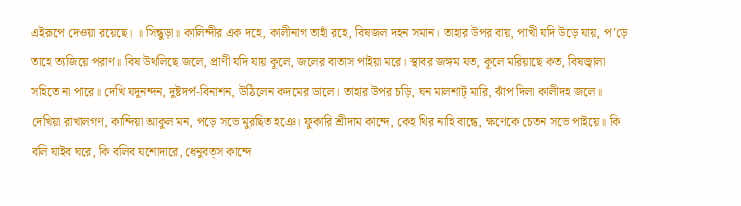এইরূপে দেওয়া রয়েছে। ॥ সিন্ধুড়া॥ কালিন্দীর এক দহে, কালীনাগ তাহাঁ রহে, বিষজল দহন সমান। তাহার উপর বায়, পাখী যদি উড়ে যায়, প’ড়ে তাহে ত্যজিয়ে পরাণ॥ বিষ উথলিছে জলে, প্রাণী যদি যায় কূলে, জলের বাতাস পাইয়া মরে। স্থাবর জঙ্গম যত, কূলে মরিয়াছে কত, বিষজ্বালা সহিতে না পারে॥ দেখি যদুনন্দন, দুষ্টদর্প-বিনাশন, উঠিলেন কদমের ডালে। তাহার উপর চড়ি, ঘন মালশাট্ মারি, ঝাঁপ দিলা কালীদহ জলে॥ দেখিয়া রাখালগণ, কান্দিয়া আকুল মন, পড়ে সভে মুরছিত হঞে। ফুকারি শ্রীদাম কান্দে, কেহ থির নাহি বান্ধে, ক্ষণেকে চেতন সভে পাইয়ে॥ কি বলি যাইব ঘরে, কি বলিব যশোদারে, ধেনুবত্স কান্দে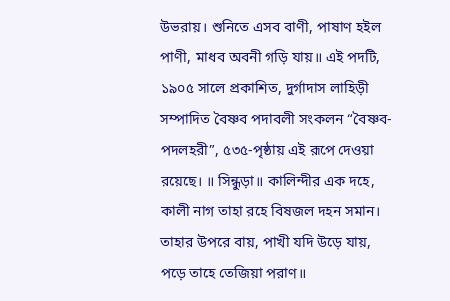উভরায়। শুনিতে এসব বাণী, পাষাণ হইল পাণী, মাধব অবনী গড়ি যায়॥ এই পদটি, ১৯০৫ সালে প্রকাশিত, দুর্গাদাস লাহিড়ী সম্পাদিত বৈষ্ণব পদাবলী সংকলন “বৈষ্ণব-পদলহরী”, ৫৩৫-পৃষ্ঠায় এই রূপে দেওয়া রয়েছে। ॥ সিন্ধুড়া॥ কালিন্দীর এক দহে, কালী নাগ তাহা রহে বিষজল দহন সমান। তাহার উপরে বায়, পাখী যদি উড়ে যায়, পড়ে তাহে তেজিয়া পরাণ॥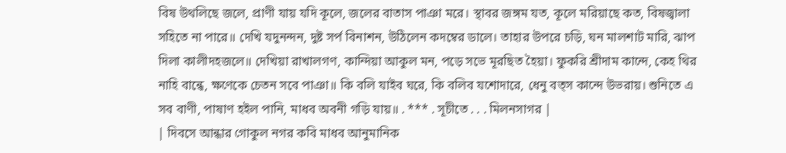বিষ উথলিছে জলে, প্রাণী যায় যদি কূলে, জলের বাতাস পাঞা মরে। স্থাবর জঙ্গম যত, কূলে মরিয়াছে কত, বিষজ্বালা সহিতে না পারে॥ দেখি যদুনন্দন, দুষ্ট সর্প বিনাশন, উঠিলেন কদম্বের ডালে। তাহার উপরে চড়ি, ঘন মালশাট মারি, ঝাপ দিলা কালীদহজলে॥ দেখিয়া রাখালগণ, কান্দিয়া আকুল মন, পড়ে সভে মূরছিত হৈয়া। ফুকরি শ্রীদাম কান্দে, কেহ থির নাহি বান্ধে, ক্ষণেকে চেতন সবে পাঞা॥ কি বলি যাইব ঘরে, কি বলিব যশোদারে, ধেনু বত্স কান্দে উভরায়। শুনিতে এ সব বাণী, পাষাণ হইল পানি, মাধব অবনী গড়ি যায়॥ . *** . সূচীতে . . . মিলনসাগর |
| দিবসে আন্ধার গোকুল নগর কবি মাধব আনুমানিক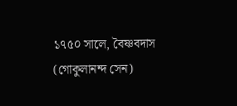১৭৫০ সালে, বৈষ্ণবদাস (গোকুলানন্দ সেন)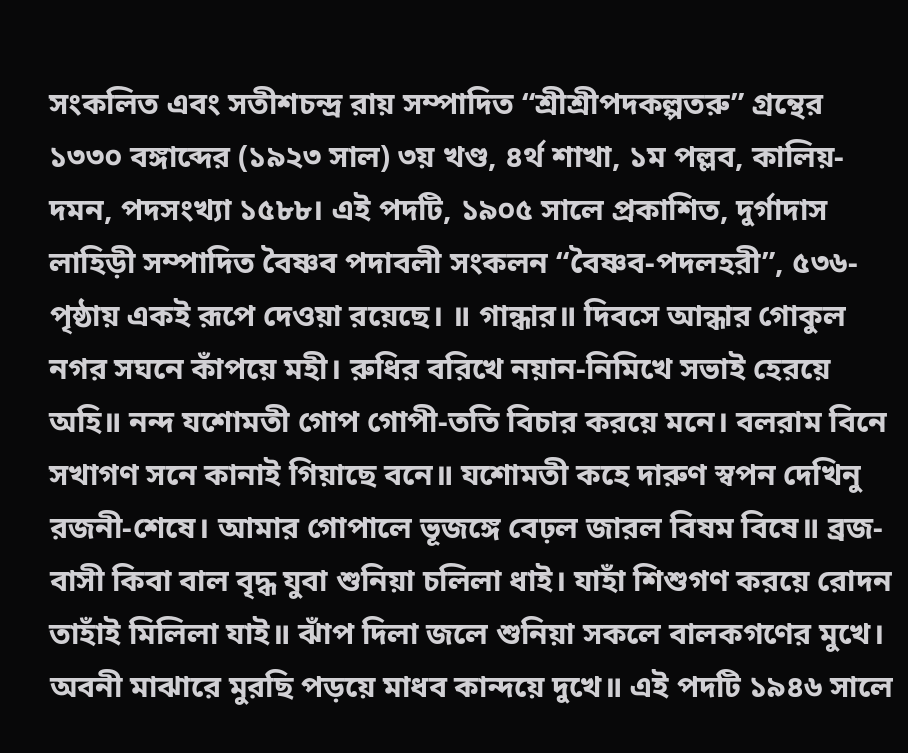সংকলিত এবং সতীশচন্দ্র রায় সম্পাদিত “শ্রীশ্রীপদকল্পতরু” গ্রন্থের ১৩৩০ বঙ্গাব্দের (১৯২৩ সাল) ৩য় খণ্ড, ৪র্থ শাখা, ১ম পল্লব, কালিয়-দমন, পদসংখ্যা ১৫৮৮। এই পদটি, ১৯০৫ সালে প্রকাশিত, দুর্গাদাস লাহিড়ী সম্পাদিত বৈষ্ণব পদাবলী সংকলন “বৈষ্ণব-পদলহরী”, ৫৩৬-পৃষ্ঠায় একই রূপে দেওয়া রয়েছে। ॥ গান্ধার॥ দিবসে আন্ধার গোকুল নগর সঘনে কাঁপয়ে মহী। রুধির বরিখে নয়ান-নিমিখে সভাই হেরয়ে অহি॥ নন্দ যশোমতী গোপ গোপী-ততি বিচার করয়ে মনে। বলরাম বিনে সখাগণ সনে কানাই গিয়াছে বনে॥ যশোমতী কহে দারুণ স্বপন দেখিনু রজনী-শেষে। আমার গোপালে ভূজঙ্গে বেঢ়ল জারল বিষম বিষে॥ ব্রজ-বাসী কিবা বাল বৃদ্ধ যুবা শুনিয়া চলিলা ধাই। যাহাঁ শিশুগণ করয়ে রোদন তাহাঁই মিলিলা যাই॥ ঝাঁপ দিলা জলে শুনিয়া সকলে বালকগণের মুখে। অবনী মাঝারে মুরছি পড়য়ে মাধব কান্দয়ে দুখে॥ এই পদটি ১৯৪৬ সালে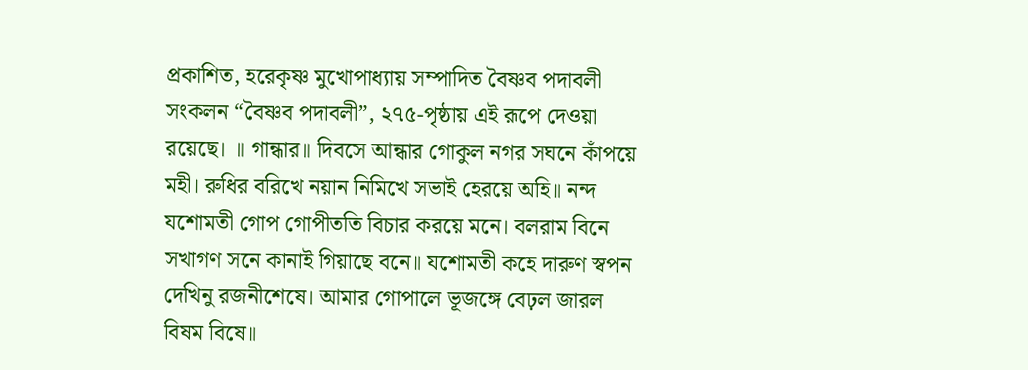প্রকাশিত, হরেকৃষ্ণ মুখোপাধ্যায় সম্পাদিত বৈষ্ণব পদাবলী সংকলন “বৈষ্ণব পদাবলী”, ২৭৫-পৃষ্ঠায় এই রূপে দেওয়া রয়েছে। ॥ গান্ধার॥ দিবসে আন্ধার গোকুল নগর সঘনে কাঁপয়ে মহী। রুধির বরিখে নয়ান নিমিখে সভাই হেরয়ে অহি॥ নন্দ যশোমতী গোপ গোপীততি বিচার করয়ে মনে। বলরাম বিনে সখাগণ সনে কানাই গিয়াছে বনে॥ যশোমতী কহে দারুণ স্বপন দেখিনু রজনীশেষে। আমার গোপালে ভূজঙ্গে বেঢ়ল জারল বিষম বিষে॥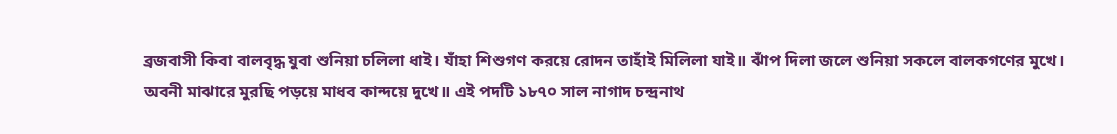ব্রজবাসী কিবা বালবৃদ্ধ যুবা শুনিয়া চলিলা ধাই। যাঁহা শিশুগণ করয়ে রোদন তাহাঁই মিলিলা যাই॥ ঝাঁপ দিলা জলে শুনিয়া সকলে বালকগণের মুখে। অবনী মাঝারে মুরছি পড়য়ে মাধব কান্দয়ে দুখে॥ এই পদটি ১৮৭০ সাল নাগাদ চন্দ্রনাথ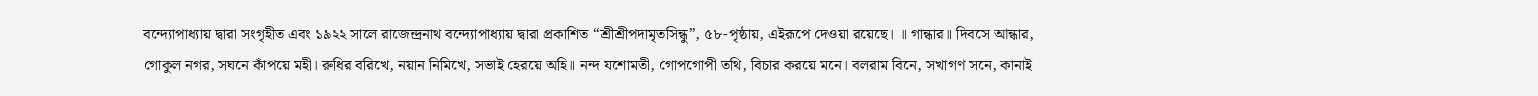বন্দ্যোপাধ্যায় দ্বারা সংগৃহীত এবং ১৯২২ সালে রাজেন্দ্রনাথ বন্দ্যোপাধ্যায় দ্বারা প্রকাশিত “শ্রীশ্রীপদামৃতসিন্ধু”, ৫৮-পৃষ্ঠায়, এইরূপে দেওয়া রয়েছে। ॥ গান্ধার॥ দিবসে আন্ধার, গোকুল নগর, সঘনে কাঁপয়ে মহী। রুধির বরিখে, নয়ান নিমিখে, সভাই হেরয়ে অহি॥ নন্দ যশোমতী, গোপগোপী তথি, বিচার করয়ে মনে। বলরাম বিনে, সখাগণ সনে, কানাই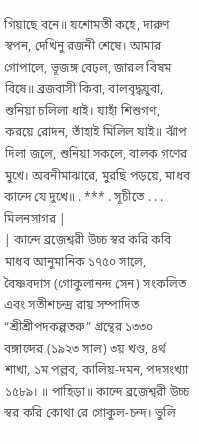গিয়াছে বনে॥ যশোমতী কহে, দারুণ স্বপন, দেখিনু রজনী শেষে। আমার গোপালে, ভূজঙ্গ বেঢ়ল, জারল বিষম বিষে॥ ব্রজবাসী কিবা, বালবৃদ্ধযুবা, শুনিয়া চলিলা ধাই। যাহাঁ শিশুগণ, করয়ে রোদন, তাঁহাই মিলিল যাই॥ ঝাঁপ দিলা জলে, শুনিয়া সকলে, বালক গণের মুখে। অবনীমাঝারে, মুরছি পড়য়ে, মাধব কান্দে যে দুখে॥ . *** . সূচীতে . . . মিলনসাগর |
| কান্দে ব্রজেশ্বরী উচ্চ স্বর করি কবি মাধব আনুমানিক ১৭৫০ সালে, বৈষ্ণবদাস (গোকুলানন্দ সেন) সংকলিত এবং সতীশচন্দ্র রায় সম্পাদিত “শ্রীশ্রীপদকল্পতরু” গ্রন্থের ১৩৩০ বঙ্গাব্দের (১৯২৩ সাল) ৩য় খণ্ড, ৪র্থ শাখা, ১ম পল্লব, কালিয়-দমন, পদসংখ্যা ১৫৮৯। ॥ পাহিড়া॥ কান্দে ব্রজেশ্বরী উচ্চ স্বর করি কোথা রে গোকুল-চন্দ। ভুলি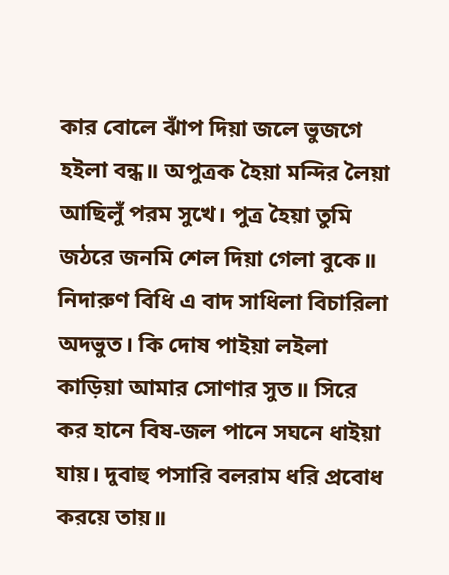কার বোলে ঝাঁপ দিয়া জলে ভুজগে হইলা বন্ধ॥ অপুত্রক হৈয়া মন্দির লৈয়া আছিলুঁ পরম সুখে। পুত্র হৈয়া তুমি জঠরে জনমি শেল দিয়া গেলা বুকে॥ নিদারুণ বিধি এ বাদ সাধিলা বিচারিলা অদভুত। কি দোষ পাইয়া লইলা কাড়িয়া আমার সোণার সুত॥ সিরে কর হানে বিষ-জল পানে সঘনে ধাইয়া যায়। দুবাহু পসারি বলরাম ধরি প্রবোধ করয়ে তায়॥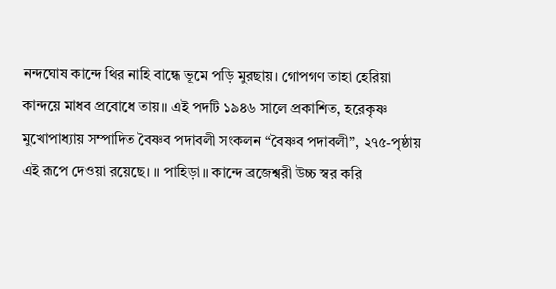নন্দঘোষ কান্দে থির নাহি বান্ধে ভূমে পড়ি মুরছায়। গোপগণ তাহা হেরিয়া কান্দয়ে মাধব প্রবোধে তায়॥ এই পদটি ১৯৪৬ সালে প্রকাশিত, হরেকৃষ্ণ মুখোপাধ্যায় সম্পাদিত বৈষ্ণব পদাবলী সংকলন “বৈষ্ণব পদাবলী”, ২৭৫-পৃষ্ঠায় এই রূপে দেওয়া রয়েছে। ॥ পাহিড়া॥ কান্দে ব্রজেশ্বরী উচ্চ স্বর করি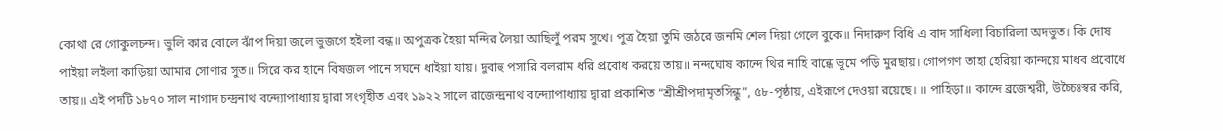কোথা রে গোকুলচন্দ। ভুলি কার বোলে ঝাঁপ দিয়া জলে ভুজগে হইলা বন্ধ॥ অপুত্রক হৈয়া মন্দির লৈয়া আছিলুঁ পরম সুখে। পুত্র হৈয়া তুমি জঠরে জনমি শেল দিয়া গেলে বুকে॥ নিদারুণ বিধি এ বাদ সাধিলা বিচারিলা অদভুত। কি দোষ পাইয়া লইলা কাড়িয়া আমার সোণার সুত॥ সিরে কর হানে বিষজল পানে সঘনে ধাইয়া যায়। দুবাহু পসারি বলরাম ধরি প্রবোধ করয়ে তায়॥ নন্দঘোষ কান্দে থির নাহি বান্ধে ভূমে পড়ি মুরছায়। গোপগণ তাহা হেরিয়া কান্দয়ে মাধব প্রবোধে তায়॥ এই পদটি ১৮৭০ সাল নাগাদ চন্দ্রনাথ বন্দ্যোপাধ্যায় দ্বারা সংগৃহীত এবং ১৯২২ সালে রাজেন্দ্রনাথ বন্দ্যোপাধ্যায় দ্বারা প্রকাশিত “শ্রীশ্রীপদামৃতসিন্ধু”, ৫৮-পৃষ্ঠায়, এইরূপে দেওয়া রয়েছে। ॥ পাহিড়া॥ কান্দে ব্রজেশ্বরী, উচ্চৈঃস্বর করি,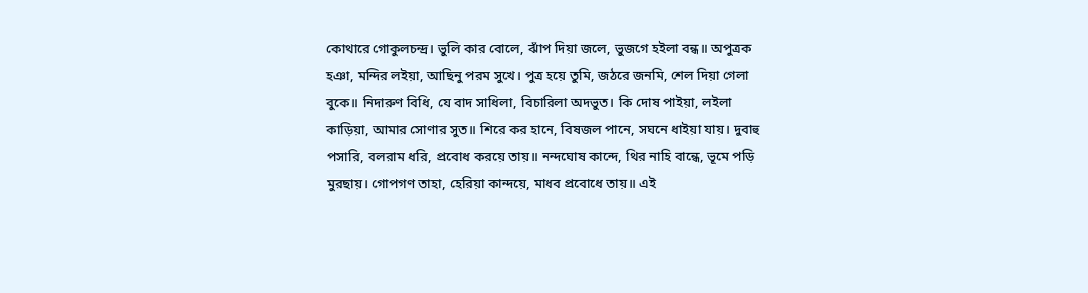কোথারে গোকুলচন্দ্র। ভুলি কার বোলে, ঝাঁপ দিয়া জলে, ভুজগে হইলা বন্ধ॥ অপুত্রক হঞা, মন্দির লইয়া, আছিনু পরম সুখে। পুত্র হয়ে তুমি, জঠরে জনমি, শেল দিয়া গেলা বুকে॥ নিদারুণ বিধি, যে বাদ সাধিলা, বিচারিলা অদভুত। কি দোষ পাইয়া, লইলা কাড়িয়া, আমার সোণার সুত॥ শিরে কর হানে, বিষজল পানে, সঘনে ধাইয়া যায়। দুবাহু পসারি, বলরাম ধরি, প্রবোধ করয়ে তায়॥ নন্দঘোষ কান্দে, থির নাহি বান্ধে, ভূমে পড়ি মুরছায়। গোপগণ তাহা, হেরিয়া কান্দয়ে, মাধব প্রবোধে তায়॥ এই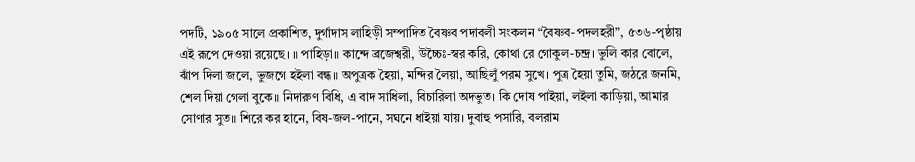পদটি, ১৯০৫ সালে প্রকাশিত, দুর্গাদাস লাহিড়ী সম্পাদিত বৈষ্ণব পদাবলী সংকলন “বৈষ্ণব-পদলহরী”, ৫৩৬-পৃষ্ঠায় এই রূপে দেওয়া রয়েছে। ॥ পাহিড়া॥ কান্দে ব্রজেশ্বরী, উচ্চৈঃ-স্বর করি, কোথা রে গোকুল-চন্দ্র। ভুলি কার বোলে, ঝাঁপ দিলা জলে, ভুজগে হইলা বন্ধ॥ অপুত্রক হৈয়া, মন্দির লৈয়া, আছিলুঁ পরম সুখে। পুত্র হৈয়া তুমি, জঠরে জনমি, শেল দিয়া গেলা বুকে॥ নিদারুণ বিধি, এ বাদ সাধিলা, বিচারিলা অদভুত। কি দোষ পাইয়া, লইলা কাড়িয়া, আমার সোণার সুত॥ শিরে কর হানে, বিষ-জল-পানে, সঘনে ধাইয়া যায়। দুবাহু পসারি, বলরাম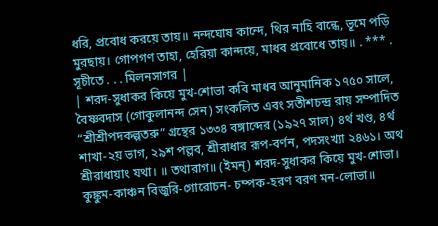ধরি, প্রবোধ করয়ে তায়॥ নন্দঘোষ কান্দে, থির নাহি বান্ধে, ভূমে পড়ি মুরছায়। গোপগণ তাহা, হেরিয়া কান্দয়ে, মাধব প্রবোধে তায়॥ . *** . সূচীতে . . . মিলনসাগর |
| শরদ-সুধাকর কিয়ে মুখ-শোভা কবি মাধব আনুমানিক ১৭৫০ সালে, বৈষ্ণবদাস (গোকুলানন্দ সেন) সংকলিত এবং সতীশচন্দ্র রায় সম্পাদিত “শ্রীশ্রীপদকল্পতরু” গ্রন্থের ১৩৩৪ বঙ্গাব্দের (১৯২৭ সাল) ৪র্থ খণ্ড, ৪র্থ শাখা-২য় ভাগ, ২৯শ পল্লব, শ্রীরাধার রূপ-বর্ণন, পদসংখ্যা ২৪৬১। অথ শ্রীরাধায়াং যথা। ॥ তথারাগ॥ (ইমন্) শরদ-সুধাকর কিয়ে মুখ-শোভা। কুঙ্কুম-কাঞ্চন বিজুরি-গোরোচন- চম্পক-হরণ বরণ মন-লোভা॥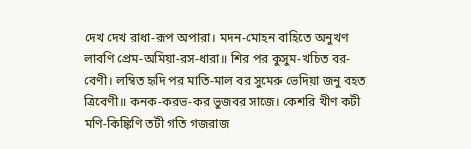দেখ দেখ রাধা-রূপ অপারা। মদন-মোহন বাহিতে অনুখণ লাবণি প্রেম-অমিয়া-রস-ধারা॥ শির পর কুসুম-খচিত বর-বেণী। লম্বিত হৃদি পর মাতি-মাল বর সুমেরু ভেদিয়া জনু বহত ত্রিবেণী॥ কনক-করভ-কর ভুজবর সাজে। কেশরি খীণ কটী মণি-কিঙ্কিণি তটী গতি গজরাজ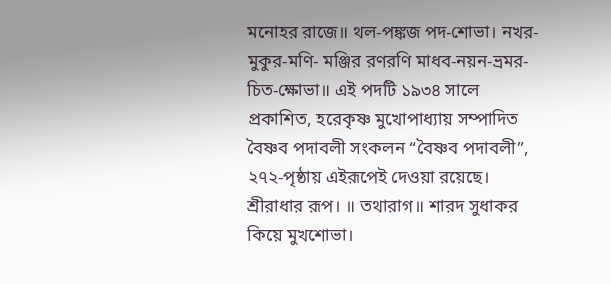মনোহর রাজে॥ থল-পঙ্কজ পদ-শোভা। নখর-মুকুর-মণি- মঞ্জির রণরণি মাধব-নয়ন-ভ্রমর-চিত-ক্ষোভা॥ এই পদটি ১৯৩৪ সালে প্রকাশিত, হরেকৃষ্ণ মুখোপাধ্যায় সম্পাদিত বৈষ্ণব পদাবলী সংকলন “বৈষ্ণব পদাবলী”, ২৭২-পৃষ্ঠায় এইরূপেই দেওয়া রয়েছে। শ্রীরাধার রূপ। ॥ তথারাগ॥ শারদ সুধাকর কিয়ে মুখশোভা।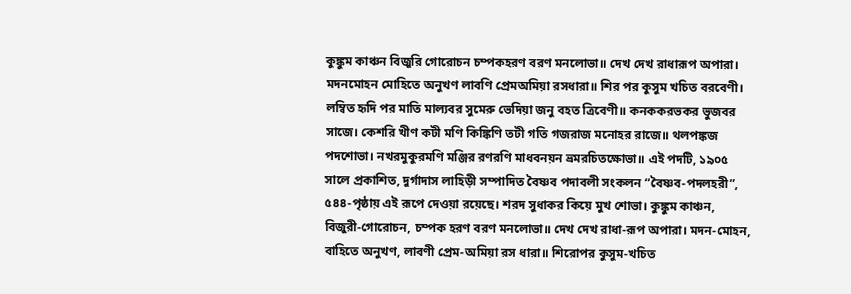কুঙ্কুম কাঞ্চন বিজুরি গোরোচন চম্পকহরণ বরণ মনলোভা॥ দেখ দেখ রাধারূপ অপারা। মদনমোহন মোহিতে অনুখণ লাবণি প্রেমঅমিয়া রসধারা॥ শির পর কুসুম খচিত বরবেণী। লম্বিত হৃদি পর মাতি মাল্যবর সুমেরু ভেদিয়া জনু বহত ত্রিবেণী॥ কনককরভকর ভুজবর সাজে। কেশরি খীণ কটী মণি কিঙ্কিণি তটী গতি গজরাজ মনোহর রাজে॥ থলপঙ্কজ পদশোভা। নখরমুকুরমণি মঞ্জির রণরণি মাধবনয়ন ভ্রমরচিতক্ষোভা॥ এই পদটি, ১৯০৫ সালে প্রকাশিত, দুর্গাদাস লাহিড়ী সম্পাদিত বৈষ্ণব পদাবলী সংকলন “বৈষ্ণব-পদলহরী”, ৫৪৪-পৃষ্ঠায় এই রূপে দেওয়া রয়েছে। শরদ সুধাকর কিয়ে মুখ শোভা। কুঙ্কুম কাঞ্চন, বিজুরী-গোরোচন, চম্পক হরণ বরণ মনলোভা॥ দেখ দেখ রাধা-রূপ অপারা। মদন-মোহন, বাহিতে অনুখণ, লাবণী প্রেম-অমিয়া রস ধারা॥ শিরোপর কুসুম-খচিত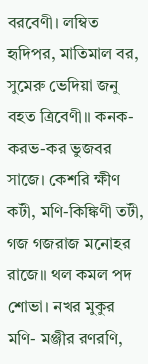বরবেণী। লম্বিত হৃদিপর, মাতিমাল বর, সুমেরু ভেদিয়া জনু বহত ত্রিবেণী॥ কনক-করভ-কর ভুজবর সাজে। কেশরি ক্ষীণ কটী, মণি-কিঙ্কিণী তটী, গজ গজরাজ মনোহর রাজে॥ থল কমল পদ শোভা। নখর মুকুর মণি- মঞ্জীর রণরণি,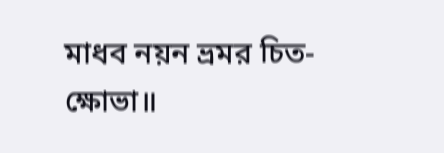মাধব নয়ন ভ্রমর চিত-ক্ষোভা॥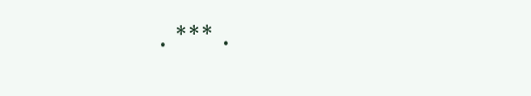. *** .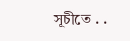সূচীতে . .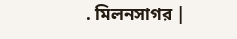. মিলনসাগর |